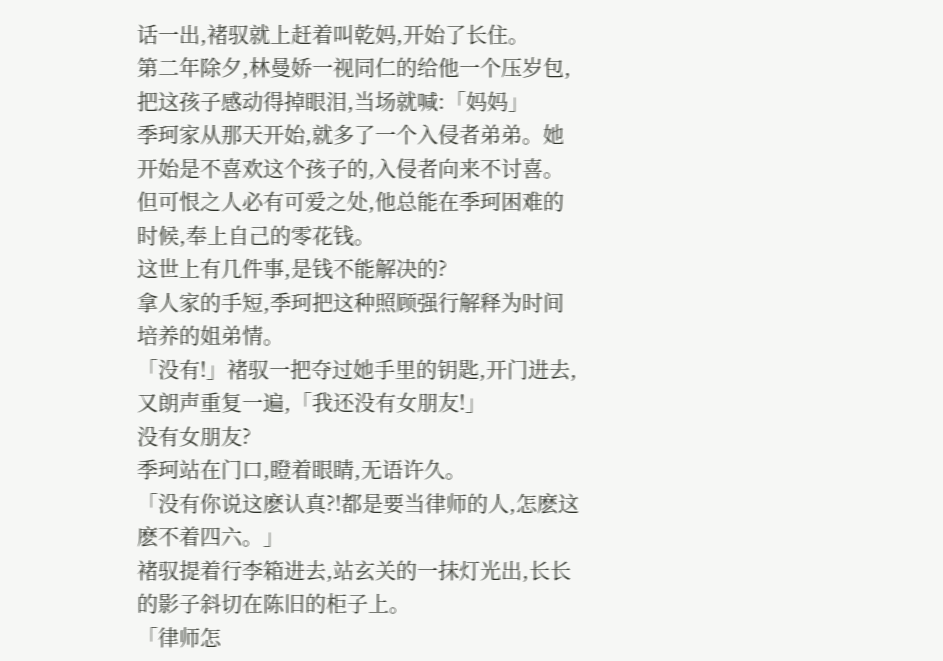话一出,褚驭就上赶着叫乾妈,开始了长住。
第二年除夕,林曼娇一视同仁的给他一个压岁包,把这孩子感动得掉眼泪,当场就喊:「妈妈」
季珂家从那天开始,就多了一个入侵者弟弟。她开始是不喜欢这个孩子的,入侵者向来不讨喜。但可恨之人必有可爱之处,他总能在季珂困难的时候,奉上自己的零花钱。
这世上有几件事,是钱不能解决的?
拿人家的手短,季珂把这种照顾强行解释为时间培养的姐弟情。
「没有!」褚驭一把夺过她手里的钥匙,开门进去,又朗声重复一遍,「我还没有女朋友!」
没有女朋友?
季珂站在门口,瞪着眼睛,无语许久。
「没有你说这麽认真?!都是要当律师的人,怎麽这麽不着四六。」
褚驭提着行李箱进去,站玄关的一抹灯光出,长长的影子斜切在陈旧的柜子上。
「律师怎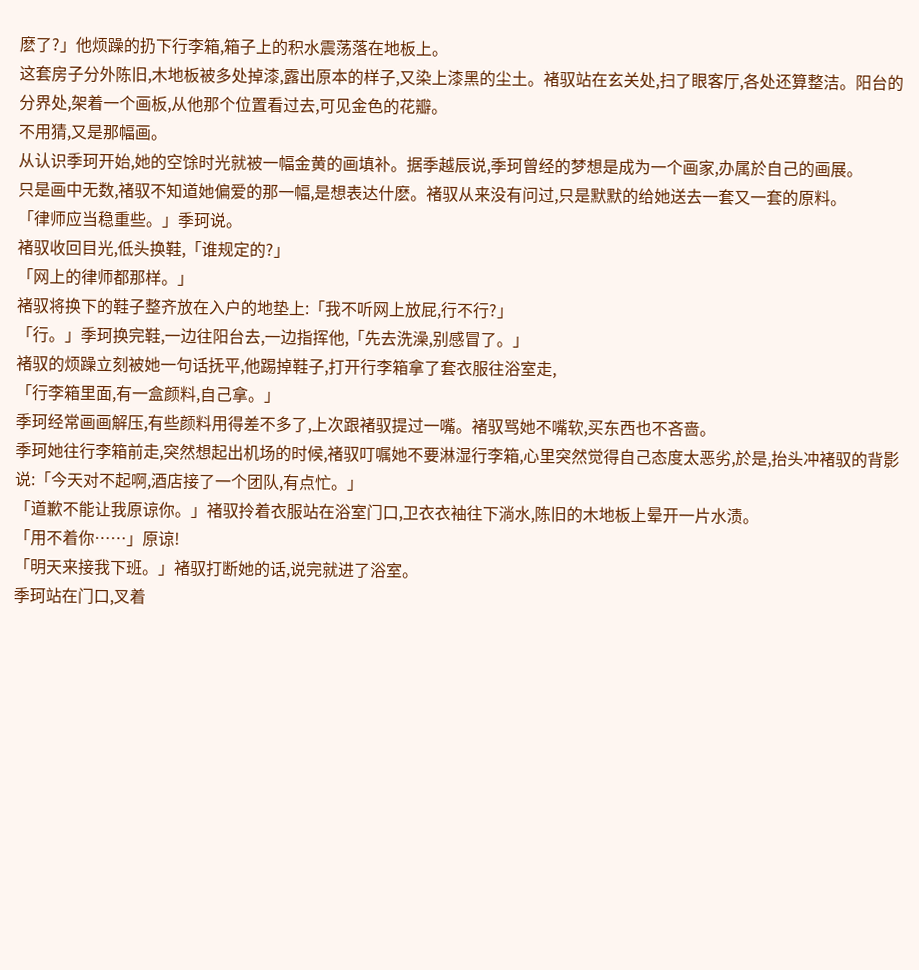麽了?」他烦躁的扔下行李箱,箱子上的积水震荡落在地板上。
这套房子分外陈旧,木地板被多处掉漆,露出原本的样子,又染上漆黑的尘土。褚驭站在玄关处,扫了眼客厅,各处还算整洁。阳台的分界处,架着一个画板,从他那个位置看过去,可见金色的花瓣。
不用猜,又是那幅画。
从认识季珂开始,她的空馀时光就被一幅金黄的画填补。据季越辰说,季珂曾经的梦想是成为一个画家,办属於自己的画展。
只是画中无数,褚驭不知道她偏爱的那一幅,是想表达什麽。褚驭从来没有问过,只是默默的给她送去一套又一套的原料。
「律师应当稳重些。」季珂说。
褚驭收回目光,低头换鞋,「谁规定的?」
「网上的律师都那样。」
褚驭将换下的鞋子整齐放在入户的地垫上:「我不听网上放屁,行不行?」
「行。」季珂换完鞋,一边往阳台去,一边指挥他,「先去洗澡,别感冒了。」
褚驭的烦躁立刻被她一句话抚平,他踢掉鞋子,打开行李箱拿了套衣服往浴室走,
「行李箱里面,有一盒颜料,自己拿。」
季珂经常画画解压,有些颜料用得差不多了,上次跟褚驭提过一嘴。褚驭骂她不嘴软,买东西也不吝啬。
季珂她往行李箱前走,突然想起出机场的时候,褚驭叮嘱她不要淋湿行李箱,心里突然觉得自己态度太恶劣,於是,抬头冲褚驭的背影说:「今天对不起啊,酒店接了一个团队,有点忙。」
「道歉不能让我原谅你。」褚驭拎着衣服站在浴室门口,卫衣衣袖往下淌水,陈旧的木地板上晕开一片水渍。
「用不着你……」原谅!
「明天来接我下班。」褚驭打断她的话,说完就进了浴室。
季珂站在门口,叉着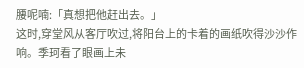腰呢喃:「真想把他赶出去。」
这时,穿堂风从客厅吹过,将阳台上的卡着的画纸吹得沙沙作响。季珂看了眼画上未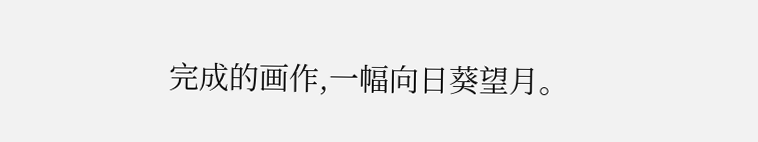完成的画作,一幅向日葵望月。